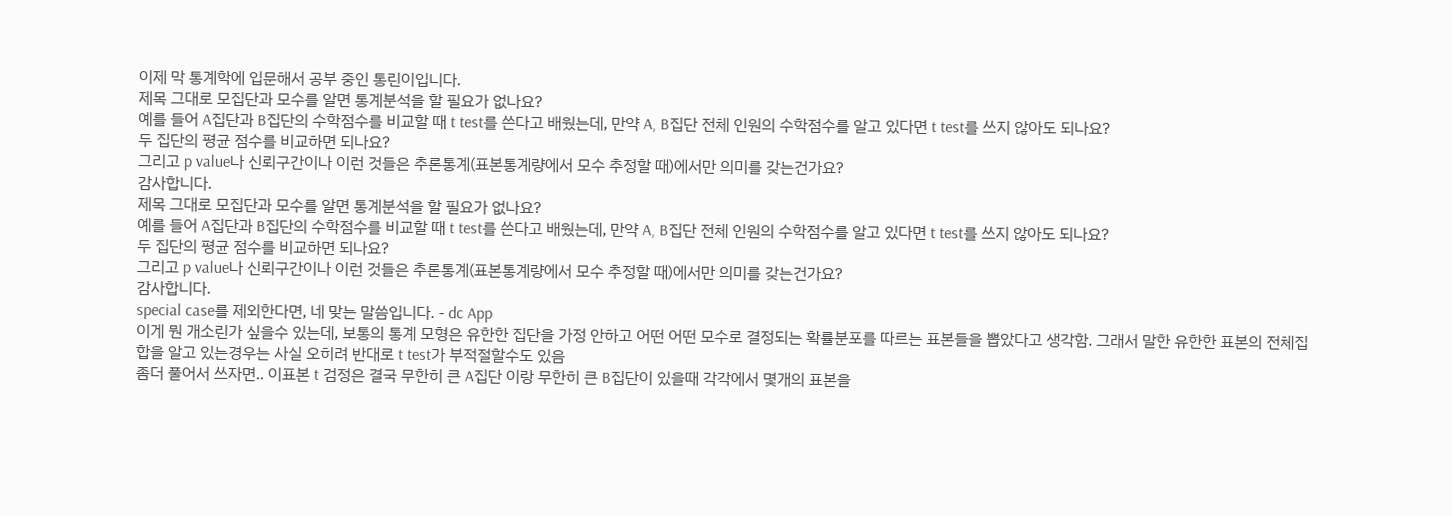이제 막 통계학에 입문해서 공부 중인 통린이입니다.
제목 그대로 모집단과 모수를 알면 통계분석을 할 필요가 없나요?
예를 들어 A집단과 B집단의 수학점수를 비교할 때 t test를 쓴다고 배웠는데, 만약 A, B집단 전체 인원의 수학점수를 알고 있다면 t test를 쓰지 않아도 되나요?
두 집단의 평균 점수를 비교하면 되나요?
그리고 p value나 신뢰구간이나 이런 것들은 추론통계(표본통계량에서 모수 추정할 때)에서만 의미를 갖는건가요?
감사합니다.
제목 그대로 모집단과 모수를 알면 통계분석을 할 필요가 없나요?
예를 들어 A집단과 B집단의 수학점수를 비교할 때 t test를 쓴다고 배웠는데, 만약 A, B집단 전체 인원의 수학점수를 알고 있다면 t test를 쓰지 않아도 되나요?
두 집단의 평균 점수를 비교하면 되나요?
그리고 p value나 신뢰구간이나 이런 것들은 추론통계(표본통계량에서 모수 추정할 때)에서만 의미를 갖는건가요?
감사합니다.
special case를 제외한다면, 네 맞는 말씀입니다. - dc App
이게 뭔 개소린가 싶을수 있는데, 보통의 통계 모형은 유한한 집단을 가정 안하고 어떤 어떤 모수로 결정되는 확률분포를 따르는 표본들을 뽑았다고 생각함. 그래서 말한 유한한 표본의 전체집합을 알고 있는경우는 사실 오히려 반대로 t test가 부적절할수도 있음
좀더 풀어서 쓰자면.. 이표본 t 검정은 결국 무한히 큰 A집단 이랑 무한히 큰 B집단이 있을때 각각에서 몇개의 표본을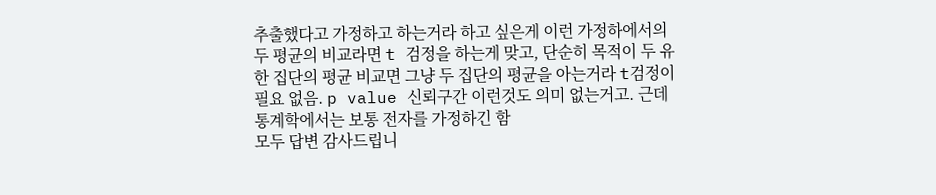추출했다고 가정하고 하는거라 하고 싶은게 이런 가정하에서의 두 평균의 비교라면 t 검정을 하는게 맞고, 단순히 목적이 두 유한 집단의 평균 비교면 그냥 두 집단의 평균을 아는거라 t검정이 필요 없음. p value 신뢰구간 이런것도 의미 없는거고. 근데 통계학에서는 보통 전자를 가정하긴 함
모두 답변 감사드립니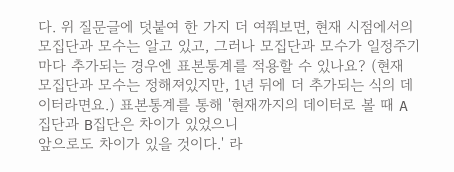다. 위 질문글에 덧붙여 한 가지 더 여쭤보면, 현재 시점에서의 모집단과 모수는 알고 있고, 그러나 모집단과 모수가 일정주기마다 추가되는 경우엔 표본통계를 적용할 수 있나요? (현재 모집단과 모수는 정해져있지만, 1년 뒤에 더 추가되는 식의 데이터라면요.) 표본통계를 통해 '현재까지의 데이터로 볼 때 A집단과 B집단은 차이가 있었으니
앞으로도 차이가 있을 것이다.' 라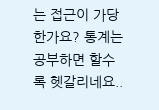는 접근이 가당한가요? 통계는 공부하면 할수록 헷갈리네요..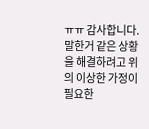ㅠㅠ 감사합니다.
말한거 같은 상황을 해결하려고 위의 이상한 가정이 필요한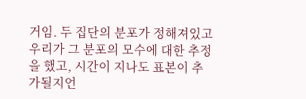거임. 두 집단의 분포가 정해져있고 우리가 그 분포의 모수에 대한 추정을 했고, 시간이 지나도 표본이 추가될지언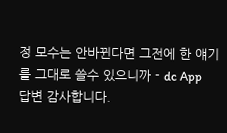정 모수는 안바뀐다면 그전에 한 얘기를 그대로 쓸수 있으니까 - dc App
답변 감사합니다.